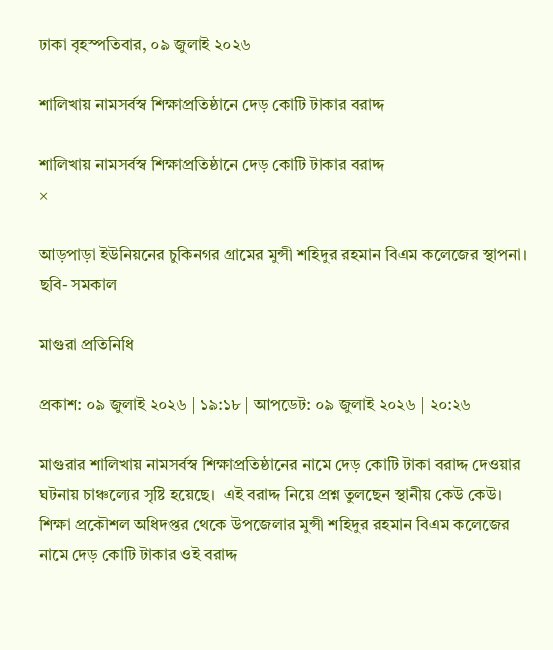ঢাকা বৃহস্পতিবার, ০৯ জুলাই ২০২৬

শালিখায় নামসর্বস্ব শিক্ষাপ্রতিষ্ঠানে দেড় কোটি টাকার বরাদ্দ

শালিখায় নামসর্বস্ব শিক্ষাপ্রতিষ্ঠানে দেড় কোটি টাকার বরাদ্দ
×

আড়পাড়া ইউনিয়নের চুকিনগর গ্রামের মুন্সী শহিদুর রহমান বিএম কলেজের স্থাপনা। ছবি- সমকাল

মাগুরা প্রতিনিধি

প্রকাশ: ০৯ জুলাই ২০২৬ | ১৯:১৮ | আপডেট: ০৯ জুলাই ২০২৬ | ২০:২৬

মাগুরার শালিখায় নামসর্বস্ব শিক্ষাপ্রতিষ্ঠানের নামে দেড় কোটি টাকা বরাদ্দ দেওয়ার ঘটনায় চাঞ্চল্যের সৃষ্টি হয়েছে।  এই বরাদ্দ নিয়ে প্রশ্ন তুলছেন স্থানীয় কেউ কেউ।  শিক্ষা প্রকৌশল অধিদপ্তর থেকে উপজেলার মুন্সী শহিদুর রহমান বিএম কলেজের নামে দেড় কোটি টাকার ওই বরাদ্দ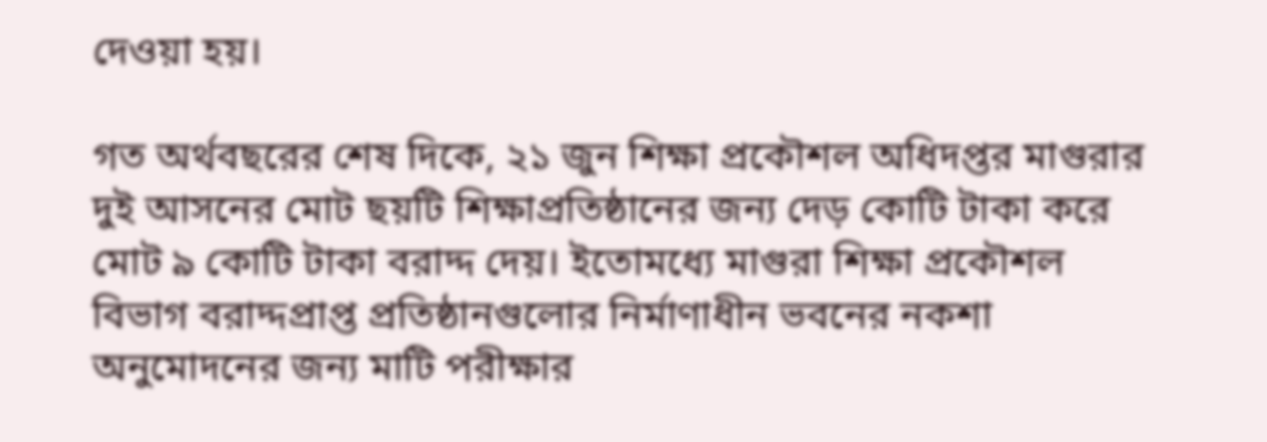দেওয়া হয়।

গত অর্থবছরের শেষ দিকে, ২১ জুন শিক্ষা প্রকৌশল অধিদপ্তর মাগুরার দুই আসনের মোট ছয়টি শিক্ষাপ্রতিষ্ঠানের জন্য দেড় কোটি টাকা করে মোট ৯ কোটি টাকা বরাদ্দ দেয়। ইতোমধ্যে মাগুরা শিক্ষা প্রকৌশল বিভাগ বরাদ্দপ্রাপ্ত প্রতিষ্ঠানগুলোর নির্মাণাধীন ভবনের নকশা অনুমোদনের জন্য মাটি পরীক্ষার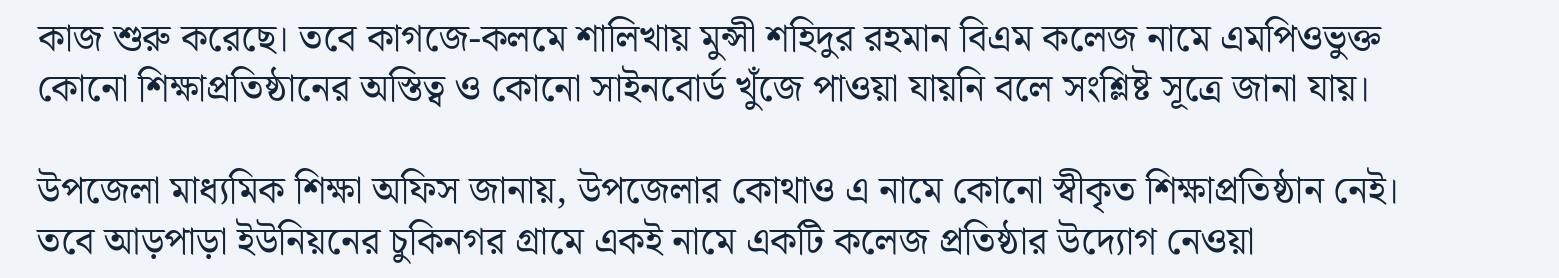কাজ শুরু করেছে। তবে কাগজে-কলমে শালিখায় মুন্সী শহিদুর রহমান বিএম কলেজ নামে এমপিওভুক্ত কোনো শিক্ষাপ্রতিষ্ঠানের অস্তিত্ব ও কোনো সাইনবোর্ড খুঁজে পাওয়া যায়নি বলে সংশ্লিষ্ট সূত্রে জানা যায়।

উপজেলা মাধ্যমিক শিক্ষা অফিস জানায়, উপজেলার কোথাও এ নামে কোনো স্বীকৃত শিক্ষাপ্রতিষ্ঠান নেই। তবে আড়পাড়া ইউনিয়নের চুকিনগর গ্রামে একই নামে একটি কলেজ প্রতিষ্ঠার উদ্যোগ নেওয়া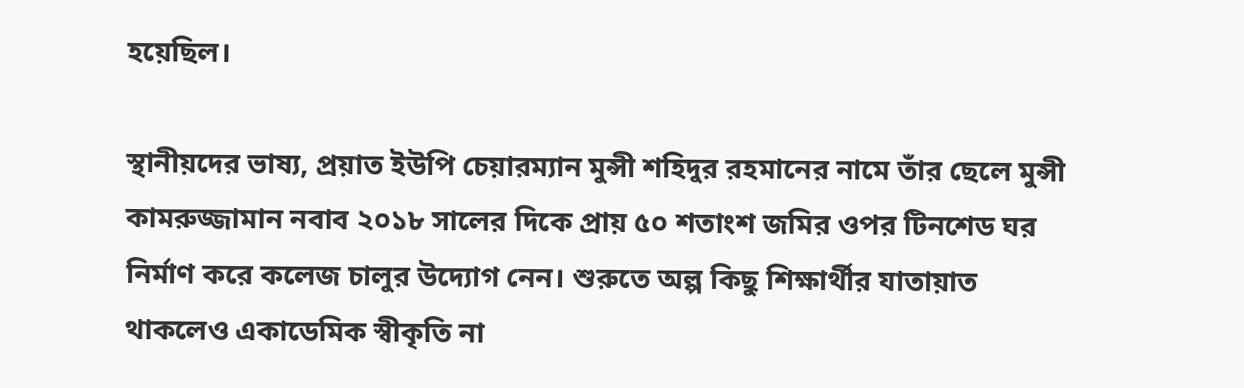হয়েছিল।

স্থানীয়দের ভাষ্য, প্রয়াত ইউপি চেয়ারম্যান মুন্সী শহিদুর রহমানের নামে তাঁর ছেলে মুন্সী কামরুজ্জামান নবাব ২০১৮ সালের দিকে প্রায় ৫০ শতাংশ জমির ওপর টিনশেড ঘর নির্মাণ করে কলেজ চালুর উদ্যোগ নেন। শুরুতে অল্প কিছু শিক্ষার্থীর যাতায়াত থাকলেও একাডেমিক স্বীকৃতি না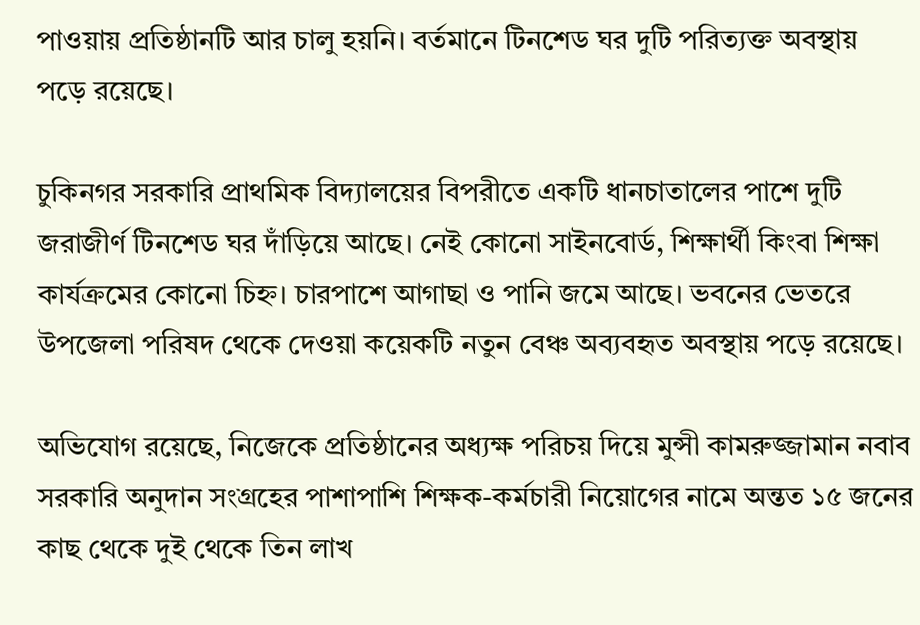পাওয়ায় প্রতিষ্ঠানটি আর চালু হয়নি। বর্তমানে টিনশেড ঘর দুটি পরিত্যক্ত অবস্থায় পড়ে রয়েছে।

চুকিনগর সরকারি প্রাথমিক বিদ্যালয়ের বিপরীতে একটি ধানচাতালের পাশে দুটি জরাজীর্ণ টিনশেড ঘর দাঁড়িয়ে আছে। নেই কোনো সাইনবোর্ড, শিক্ষার্থী কিংবা শিক্ষা কার্যক্রমের কোনো চিহ্ন। চারপাশে আগাছা ও পানি জমে আছে। ভবনের ভেতরে উপজেলা পরিষদ থেকে দেওয়া কয়েকটি নতুন বেঞ্চ অব্যবহৃত অবস্থায় পড়ে রয়েছে।

অভিযোগ রয়েছে, নিজেকে প্রতিষ্ঠানের অধ্যক্ষ পরিচয় দিয়ে মুন্সী কামরুজ্জামান নবাব সরকারি অনুদান সংগ্রহের পাশাপাশি শিক্ষক-কর্মচারী নিয়োগের নামে অন্তত ১৫ জনের কাছ থেকে দুই থেকে তিন লাখ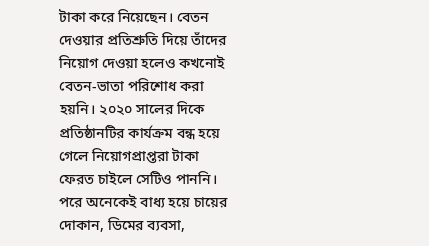টাকা করে নিয়েছেন। বেতন দেওয়ার প্রতিশ্রুতি দিয়ে তাঁদের নিয়োগ দেওয়া হলেও কখনোই বেতন-ভাতা পরিশোধ করা হয়নি। ২০২০ সালের দিকে প্রতিষ্ঠানটির কার্যক্রম বন্ধ হয়ে গেলে নিয়োগপ্রাপ্তরা টাকা ফেরত চাইলে সেটিও পাননি। পরে অনেকেই বাধ্য হয়ে চায়ের দোকান, ডিমের ব্যবসা,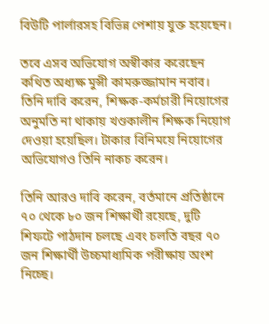বিউটি পার্লারসহ বিভিন্ন পেশায় যুক্ত হয়েছেন।

তবে এসব অভিযোগ অস্বীকার করেছেন কথিত অধ্যক্ষ মুন্সী কামরুজ্জামান নবাব। তিনি দাবি করেন, শিক্ষক-কর্মচারী নিয়োগের অনুমতি না থাকায় খণ্ডকালীন শিক্ষক নিয়োগ দেওয়া হয়েছিল। টাকার বিনিময়ে নিয়োগের অভিযোগও তিনি নাকচ করেন।

তিনি আরও দাবি করেন, বর্তমানে প্রতিষ্ঠানে ৭০ থেকে ৮০ জন শিক্ষার্থী রয়েছে, দুটি শিফটে পাঠদান চলছে এবং চলতি বছর ৭০ জন শিক্ষার্থী উচ্চমাধ্যমিক পরীক্ষায় অংশ নিচ্ছে।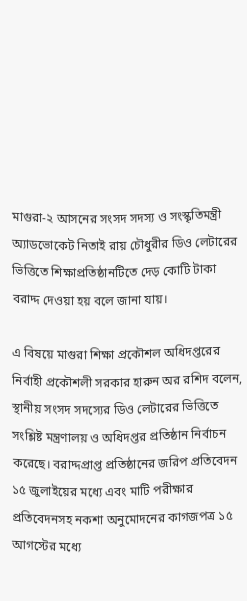মাগুরা-২ আসনের সংসদ সদস্য ও সংস্কৃতিমন্ত্রী অ্যাডভোকেট নিতাই রায় চৌধুরীর ডিও লেটারের ভিত্তিতে শিক্ষাপ্রতিষ্ঠানটিতে দেড় কোটি টাকা বরাদ্দ দেওয়া হয় বলে জানা যায়।

এ বিষয়ে মাগুরা শিক্ষা প্রকৌশল অধিদপ্তরের নির্বাহী প্রকৌশলী সরকার হারুন অর রশিদ বলেন, স্থানীয় সংসদ সদস্যের ডিও লেটারের ভিত্তিতে সংশ্লিষ্ট মন্ত্রণালয় ও অধিদপ্তর প্রতিষ্ঠান নির্বাচন করেছে। বরাদ্দপ্রাপ্ত প্রতিষ্ঠানের জরিপ প্রতিবেদন ১৫ জুলাইয়ের মধ্যে এবং মাটি পরীক্ষার প্রতিবেদনসহ নকশা অনুমোদনের কাগজপত্র ১৫ আগস্টের মধ্যে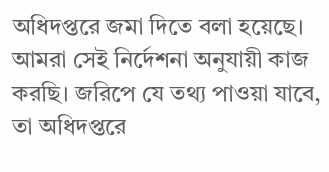অধিদপ্তরে জমা দিতে বলা হয়েছে। আমরা সেই নির্দেশনা অনুযায়ী কাজ করছি। জরিপে যে তথ্য পাওয়া যাবে, তা অধিদপ্তরে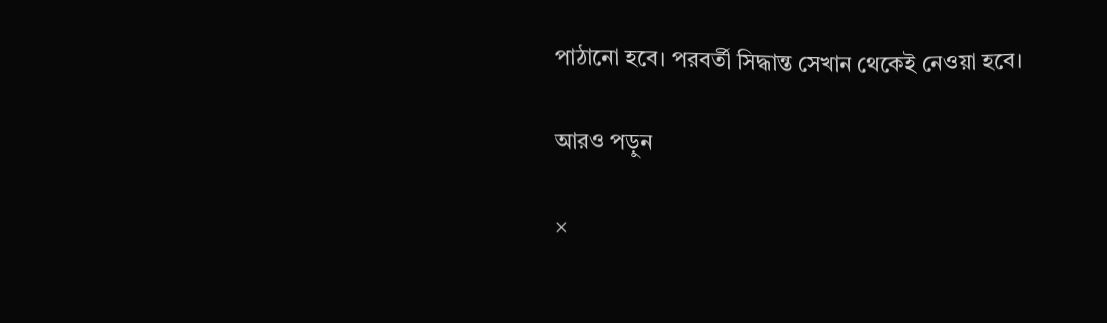পাঠানো হবে। পরবর্তী সিদ্ধান্ত সেখান থেকেই নেওয়া হবে।

আরও পড়ুন

×